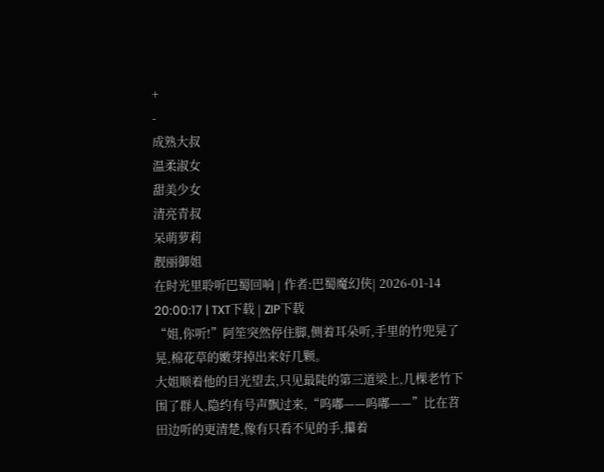+
-
成熟大叔
温柔淑女
甜美少女
清亮青叔
呆萌萝莉
靓丽御姐
在时光里聆听巴蜀回响 | 作者:巴蜀魔幻侠| 2026-01-14 20:00:17 | TXT下载 | ZIP下载
“姐,你听!”阿笙突然停住脚,侧着耳朵听,手里的竹兜晃了晃,棉花草的嫩芽掉出来好几颗。
大姐顺着他的目光望去,只见最陡的第三道梁上,几棵老竹下围了群人,隐约有号声飘过来,“呜嘟——呜嘟——”比在苕田边听的更清楚,像有只看不见的手,攥着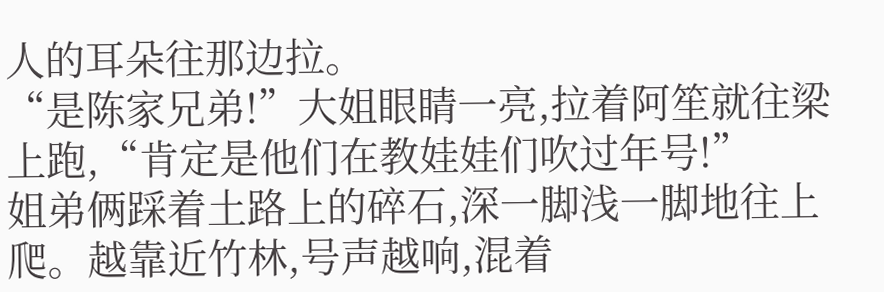人的耳朵往那边拉。
“是陈家兄弟!”大姐眼睛一亮,拉着阿笙就往梁上跑,“肯定是他们在教娃娃们吹过年号!”
姐弟俩踩着土路上的碎石,深一脚浅一脚地往上爬。越靠近竹林,号声越响,混着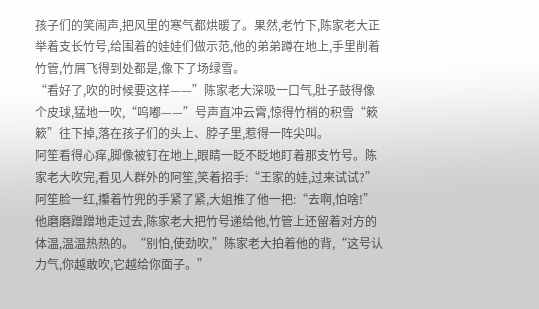孩子们的笑闹声,把风里的寒气都烘暖了。果然,老竹下,陈家老大正举着支长竹号,给围着的娃娃们做示范,他的弟弟蹲在地上,手里削着竹管,竹屑飞得到处都是,像下了场绿雪。
“看好了,吹的时候要这样——”陈家老大深吸一口气,肚子鼓得像个皮球,猛地一吹,“呜嘟——”号声直冲云霄,惊得竹梢的积雪“簌簌”往下掉,落在孩子们的头上、脖子里,惹得一阵尖叫。
阿笙看得心痒,脚像被钉在地上,眼睛一眨不眨地盯着那支竹号。陈家老大吹完,看见人群外的阿笙,笑着招手:“王家的娃,过来试试?”
阿笙脸一红,攥着竹兜的手紧了紧,大姐推了他一把:“去啊,怕啥!”
他磨磨蹭蹭地走过去,陈家老大把竹号递给他,竹管上还留着对方的体温,温温热热的。“别怕,使劲吹,”陈家老大拍着他的背,“这号认力气,你越敢吹,它越给你面子。”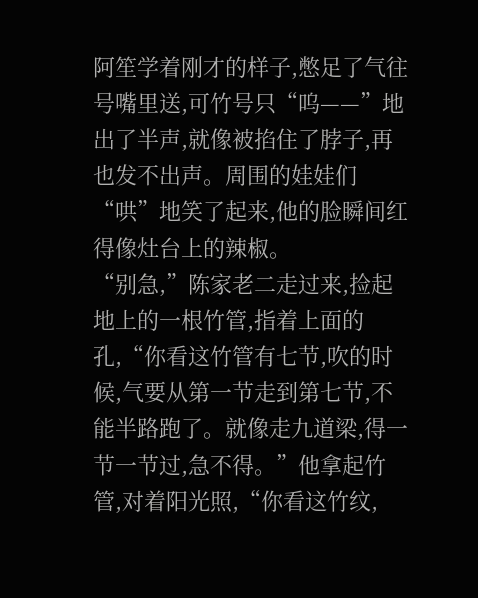阿笙学着刚才的样子,憋足了气往号嘴里送,可竹号只“呜——”地出了半声,就像被掐住了脖子,再也发不出声。周围的娃娃们“哄”地笑了起来,他的脸瞬间红得像灶台上的辣椒。
“别急,”陈家老二走过来,捡起地上的一根竹管,指着上面的孔,“你看这竹管有七节,吹的时候,气要从第一节走到第七节,不能半路跑了。就像走九道梁,得一节一节过,急不得。”他拿起竹管,对着阳光照,“你看这竹纹,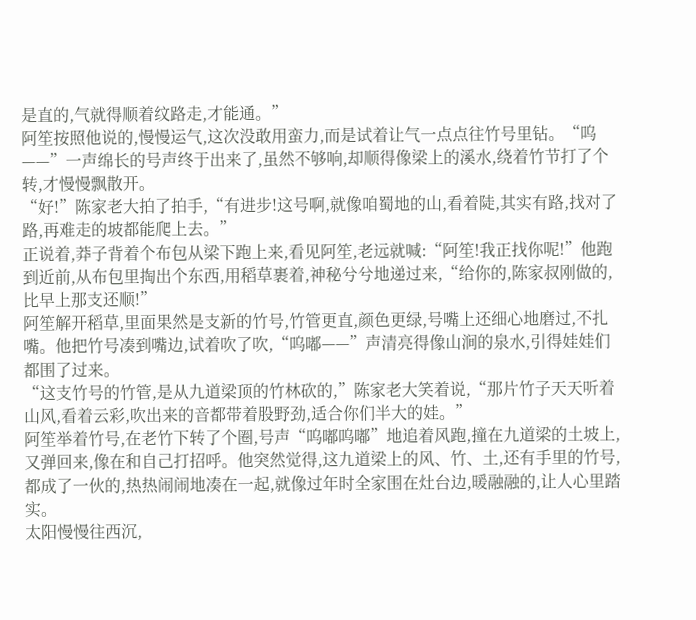是直的,气就得顺着纹路走,才能通。”
阿笙按照他说的,慢慢运气,这次没敢用蛮力,而是试着让气一点点往竹号里钻。“呜——”一声绵长的号声终于出来了,虽然不够响,却顺得像梁上的溪水,绕着竹节打了个转,才慢慢飘散开。
“好!”陈家老大拍了拍手,“有进步!这号啊,就像咱蜀地的山,看着陡,其实有路,找对了路,再难走的坡都能爬上去。”
正说着,莽子背着个布包从梁下跑上来,看见阿笙,老远就喊:“阿笙!我正找你呢!”他跑到近前,从布包里掏出个东西,用稻草裹着,神秘兮兮地递过来,“给你的,陈家叔刚做的,比早上那支还顺!”
阿笙解开稻草,里面果然是支新的竹号,竹管更直,颜色更绿,号嘴上还细心地磨过,不扎嘴。他把竹号凑到嘴边,试着吹了吹,“呜嘟——”声清亮得像山涧的泉水,引得娃娃们都围了过来。
“这支竹号的竹管,是从九道梁顶的竹林砍的,”陈家老大笑着说,“那片竹子天天听着山风,看着云彩,吹出来的音都带着股野劲,适合你们半大的娃。”
阿笙举着竹号,在老竹下转了个圈,号声“呜嘟呜嘟”地追着风跑,撞在九道梁的土坡上,又弹回来,像在和自己打招呼。他突然觉得,这九道梁上的风、竹、土,还有手里的竹号,都成了一伙的,热热闹闹地凑在一起,就像过年时全家围在灶台边,暖融融的,让人心里踏实。
太阳慢慢往西沉,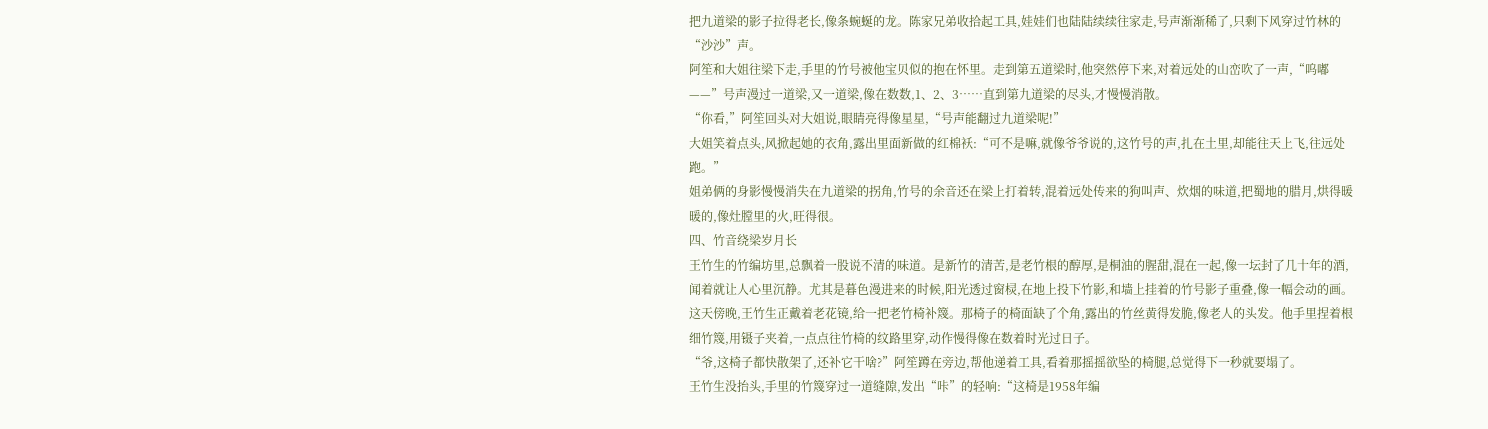把九道梁的影子拉得老长,像条蜿蜒的龙。陈家兄弟收拾起工具,娃娃们也陆陆续续往家走,号声渐渐稀了,只剩下风穿过竹林的“沙沙”声。
阿笙和大姐往梁下走,手里的竹号被他宝贝似的抱在怀里。走到第五道梁时,他突然停下来,对着远处的山峦吹了一声,“呜嘟——”号声漫过一道梁,又一道梁,像在数数,1、2、3……直到第九道梁的尽头,才慢慢消散。
“你看,”阿笙回头对大姐说,眼睛亮得像星星,“号声能翻过九道梁呢!”
大姐笑着点头,风掀起她的衣角,露出里面新做的红棉袄:“可不是嘛,就像爷爷说的,这竹号的声,扎在土里,却能往天上飞,往远处跑。”
姐弟俩的身影慢慢消失在九道梁的拐角,竹号的余音还在梁上打着转,混着远处传来的狗叫声、炊烟的味道,把蜀地的腊月,烘得暖暖的,像灶膛里的火,旺得很。
四、竹音绕梁岁月长
王竹生的竹编坊里,总飘着一股说不清的味道。是新竹的清苦,是老竹根的醇厚,是桐油的腥甜,混在一起,像一坛封了几十年的酒,闻着就让人心里沉静。尤其是暮色漫进来的时候,阳光透过窗棂,在地上投下竹影,和墙上挂着的竹号影子重叠,像一幅会动的画。
这天傍晚,王竹生正戴着老花镜,给一把老竹椅补篾。那椅子的椅面缺了个角,露出的竹丝黄得发脆,像老人的头发。他手里捏着根细竹篾,用镊子夹着,一点点往竹椅的纹路里穿,动作慢得像在数着时光过日子。
“爷,这椅子都快散架了,还补它干啥?”阿笙蹲在旁边,帮他递着工具,看着那摇摇欲坠的椅腿,总觉得下一秒就要塌了。
王竹生没抬头,手里的竹篾穿过一道缝隙,发出“咔”的轻响:“这椅是1958年编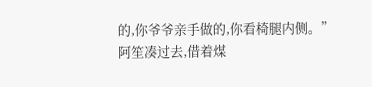的,你爷爷亲手做的,你看椅腿内侧。”
阿笙凑过去,借着煤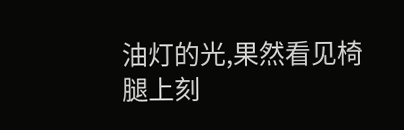油灯的光,果然看见椅腿上刻